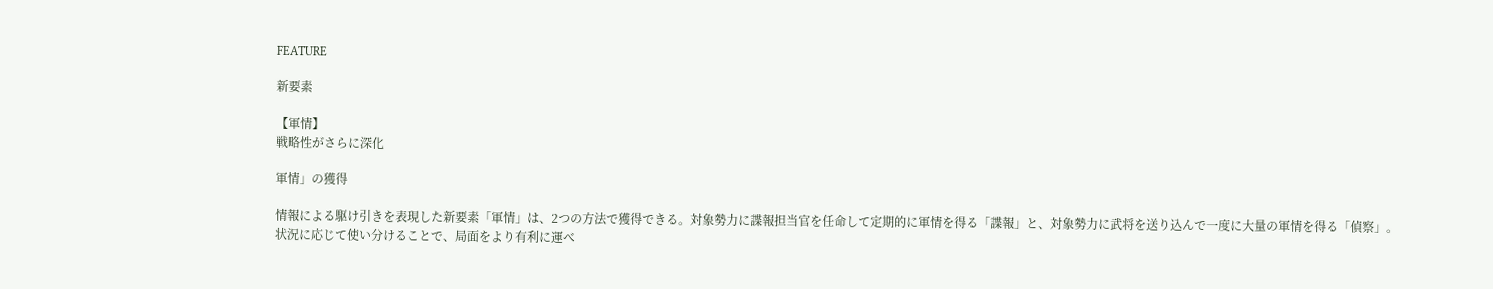FEATURE

新要素

【軍情】
戦略性がさらに深化

軍情」の獲得

情報による駆け引きを表現した新要素「軍情」は、2つの方法で獲得できる。対象勢力に諜報担当官を任命して定期的に軍情を得る「諜報」と、対象勢力に武将を送り込んで一度に大量の軍情を得る「偵察」。状況に応じて使い分けることで、局面をより有利に運べ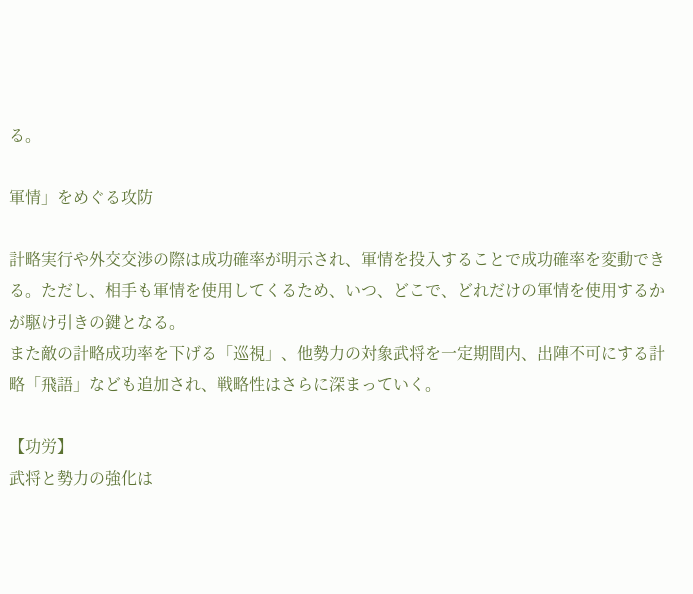る。

軍情」をめぐる攻防

計略実行や外交交渉の際は成功確率が明示され、軍情を投入することで成功確率を変動できる。ただし、相手も軍情を使用してくるため、いつ、どこで、どれだけの軍情を使用するかが駆け引きの鍵となる。
また敵の計略成功率を下げる「巡視」、他勢力の対象武将を一定期間内、出陣不可にする計略「飛語」なども追加され、戦略性はさらに深まっていく。

【功労】
武将と勢力の強化は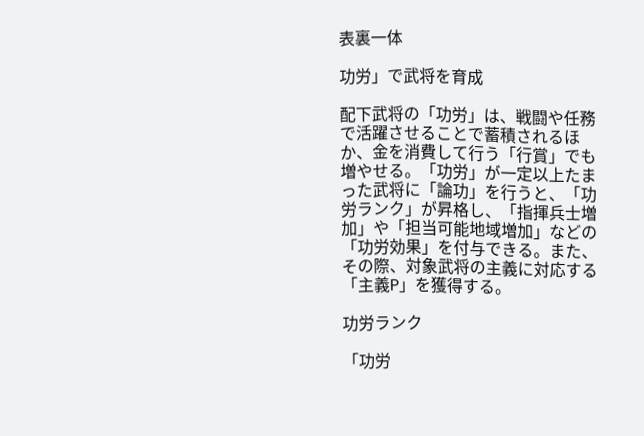表裏一体

功労」で武将を育成

配下武将の「功労」は、戦闘や任務で活躍させることで蓄積されるほか、金を消費して行う「行賞」でも増やせる。「功労」が一定以上たまった武将に「論功」を行うと、「功労ランク」が昇格し、「指揮兵士増加」や「担当可能地域増加」などの「功労効果」を付与できる。また、その際、対象武将の主義に対応する「主義P」を獲得する。

功労ランク

「功労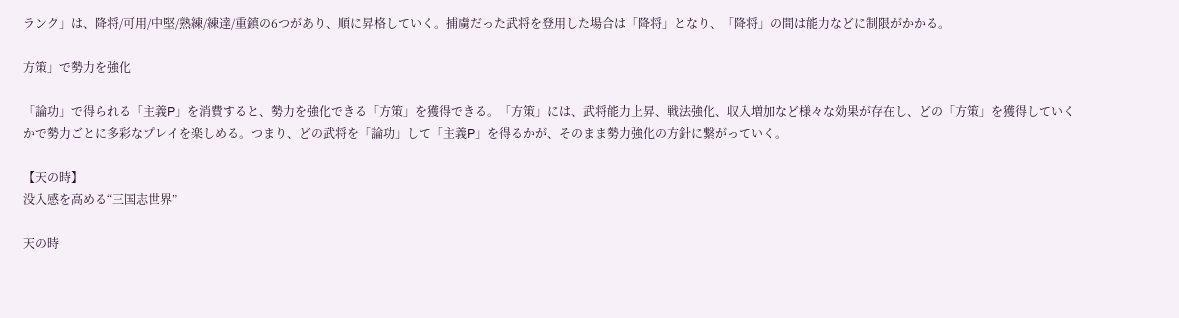ランク」は、降将/可用/中堅/熟練/練達/重鎮の6つがあり、順に昇格していく。捕虜だった武将を登用した場合は「降将」となり、「降将」の間は能力などに制限がかかる。

方策」で勢力を強化

「論功」で得られる「主義P」を消費すると、勢力を強化できる「方策」を獲得できる。「方策」には、武将能力上昇、戦法強化、収入増加など様々な効果が存在し、どの「方策」を獲得していくかで勢力ごとに多彩なプレイを楽しめる。つまり、どの武将を「論功」して「主義P」を得るかが、そのまま勢力強化の方針に繋がっていく。

【天の時】
没入感を高める“三国志世界”

天の時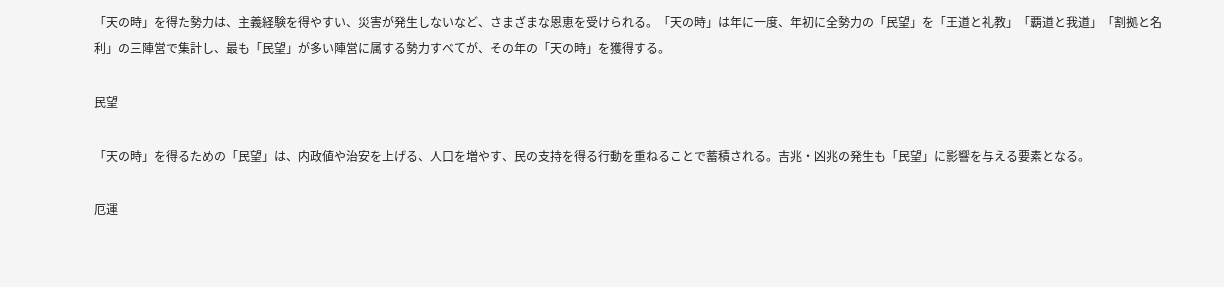「天の時」を得た勢力は、主義経験を得やすい、災害が発生しないなど、さまざまな恩恵を受けられる。「天の時」は年に一度、年初に全勢力の「民望」を「王道と礼教」「覇道と我道」「割拠と名利」の三陣営で集計し、最も「民望」が多い陣営に属する勢力すべてが、その年の「天の時」を獲得する。

民望

「天の時」を得るための「民望」は、内政値や治安を上げる、人口を増やす、民の支持を得る行動を重ねることで蓄積される。吉兆・凶兆の発生も「民望」に影響を与える要素となる。

厄運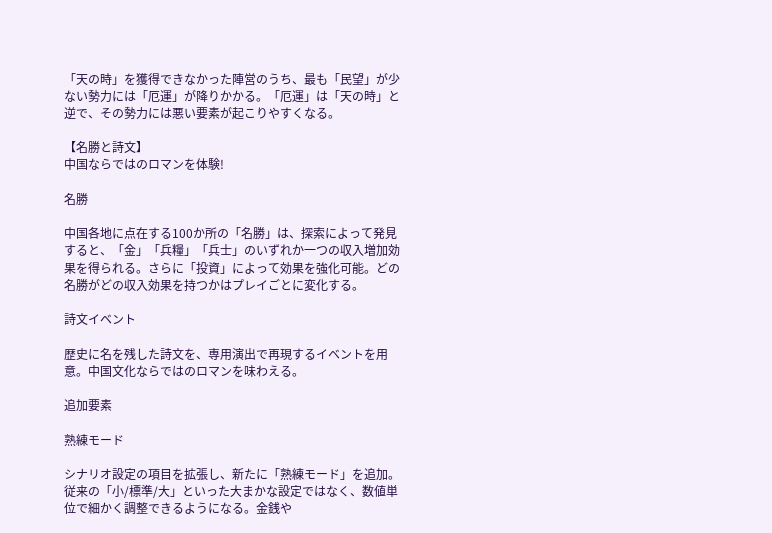「天の時」を獲得できなかった陣営のうち、最も「民望」が少ない勢力には「厄運」が降りかかる。「厄運」は「天の時」と逆で、その勢力には悪い要素が起こりやすくなる。

【名勝と詩文】
中国ならではのロマンを体験!

名勝

中国各地に点在する100か所の「名勝」は、探索によって発見すると、「金」「兵糧」「兵士」のいずれか一つの収入増加効果を得られる。さらに「投資」によって効果を強化可能。どの名勝がどの収入効果を持つかはプレイごとに変化する。

詩文イベント

歴史に名を残した詩文を、専用演出で再現するイベントを用意。中国文化ならではのロマンを味わえる。

追加要素

熟練モード

シナリオ設定の項目を拡張し、新たに「熟練モード」を追加。従来の「小/標準/大」といった大まかな設定ではなく、数値単位で細かく調整できるようになる。金銭や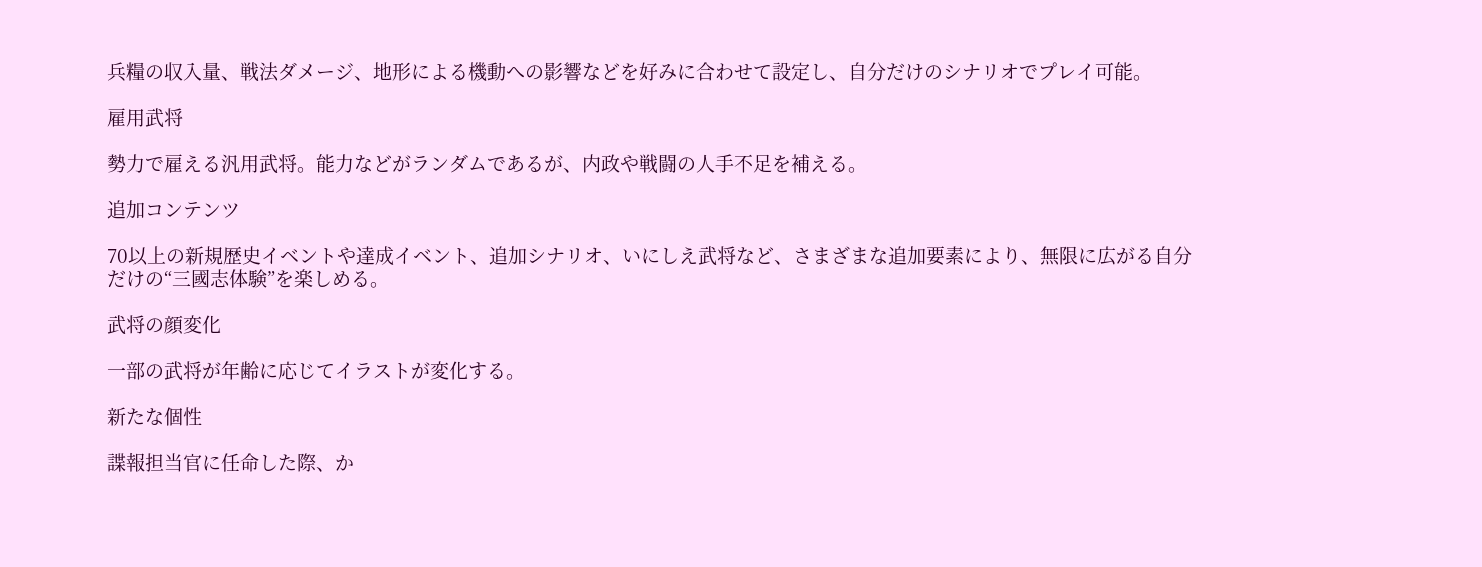兵糧の収入量、戦法ダメージ、地形による機動への影響などを好みに合わせて設定し、自分だけのシナリオでプレイ可能。

雇用武将

勢力で雇える汎用武将。能力などがランダムであるが、内政や戦闘の人手不足を補える。

追加コンテンツ

70以上の新規歴史イベントや達成イベント、追加シナリオ、いにしえ武将など、さまざまな追加要素により、無限に広がる自分だけの“三國志体験”を楽しめる。

武将の顔変化

一部の武将が年齢に応じてイラストが変化する。

新たな個性

諜報担当官に任命した際、か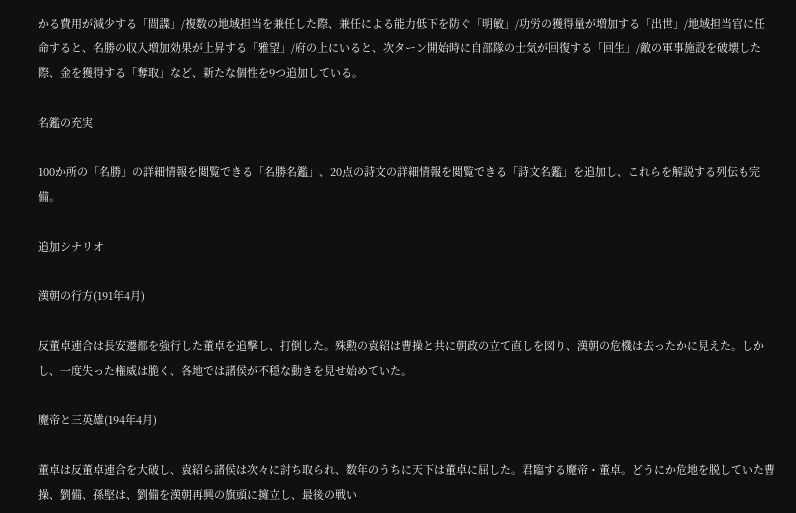かる費用が減少する「間諜」/複数の地域担当を兼任した際、兼任による能力低下を防ぐ「明敏」/功労の獲得量が増加する「出世」/地域担当官に任命すると、名勝の収入増加効果が上昇する「雅望」/府の上にいると、次ターン開始時に自部隊の士気が回復する「回生」/敵の軍事施設を破壊した際、金を獲得する「奪取」など、新たな個性を9つ追加している。

名鑑の充実

100か所の「名勝」の詳細情報を閲覧できる「名勝名鑑」、20点の詩文の詳細情報を閲覧できる「詩文名鑑」を追加し、これらを解説する列伝も完備。

追加シナリオ

漢朝の行方(191年4月)

反董卓連合は長安遷都を強行した董卓を追撃し、打倒した。殊勲の袁紹は曹操と共に朝政の立て直しを図り、漢朝の危機は去ったかに見えた。しかし、一度失った権威は脆く、各地では諸侯が不穏な動きを見せ始めていた。

魔帝と三英雄(194年4月)

董卓は反董卓連合を大破し、袁紹ら諸侯は次々に討ち取られ、数年のうちに天下は董卓に屈した。君臨する魔帝・董卓。どうにか危地を脱していた曹操、劉備、孫堅は、劉備を漢朝再興の旗頭に擁立し、最後の戦い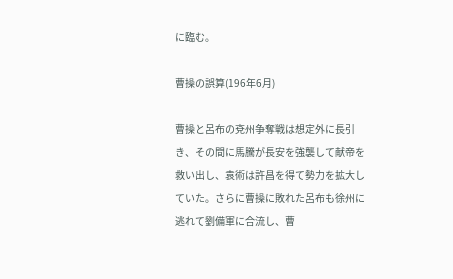に臨む。

曹操の誤算(196年6月)

曹操と呂布の兗州争奪戦は想定外に長引き、その間に馬騰が長安を強襲して献帝を救い出し、袁術は許昌を得て勢力を拡大していた。さらに曹操に敗れた呂布も徐州に逃れて劉備軍に合流し、曹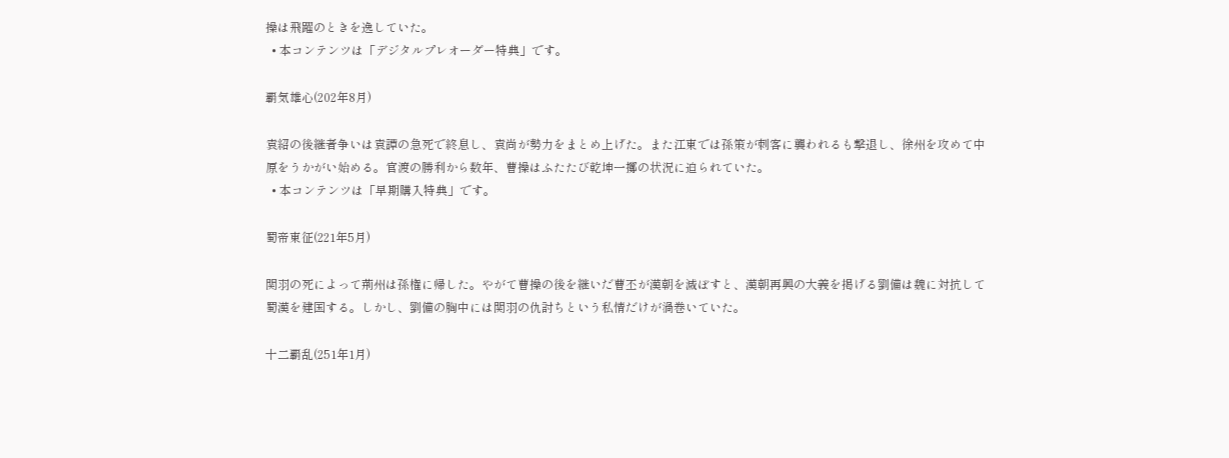操は飛躍のときを逸していた。
  • 本コンテンツは「デジタルプレオーダー特典」です。

覇気雄心(202年8月)

袁紹の後継者争いは袁譚の急死で終息し、袁尚が勢力をまとめ上げた。また江東では孫策が刺客に襲われるも撃退し、徐州を攻めて中原をうかがい始める。官渡の勝利から数年、曹操はふたたび乾坤一擲の状況に迫られていた。
  • 本コンテンツは「早期購入特典」です。

蜀帝東征(221年5月)

関羽の死によって荊州は孫権に帰した。やがて曹操の後を継いだ曹丕が漢朝を滅ぼすと、漢朝再興の大義を掲げる劉備は魏に対抗して蜀漢を建国する。しかし、劉備の胸中には関羽の仇討ちという私情だけが渦巻いていた。

十二覇乱(251年1月)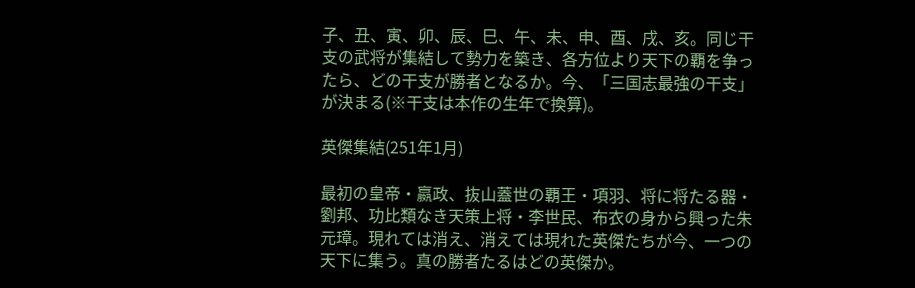子、丑、寅、卯、辰、巳、午、未、申、酉、戌、亥。同じ干支の武将が集結して勢力を築き、各方位より天下の覇を争ったら、どの干支が勝者となるか。今、「三国志最強の干支」が決まる(※干支は本作の生年で換算)。

英傑集結(251年1月)

最初の皇帝・嬴政、抜山蓋世の覇王・項羽、将に将たる器・劉邦、功比類なき天策上将・李世民、布衣の身から興った朱元璋。現れては消え、消えては現れた英傑たちが今、一つの天下に集う。真の勝者たるはどの英傑か。